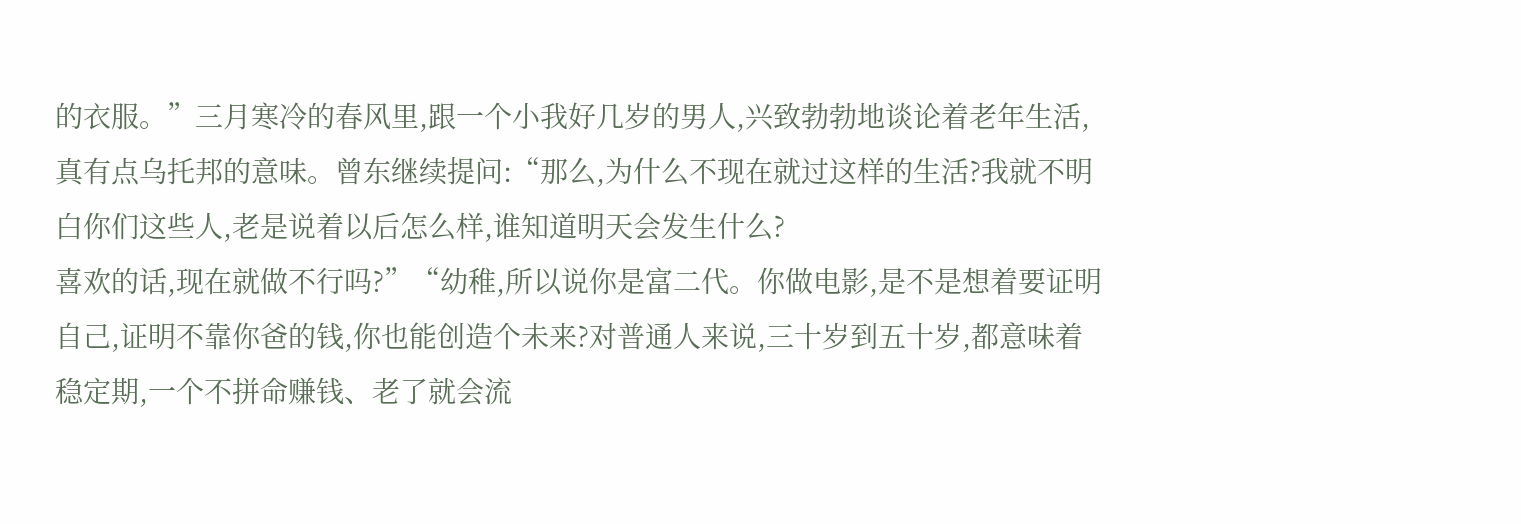的衣服。”三月寒冷的春风里,跟一个小我好几岁的男人,兴致勃勃地谈论着老年生活,真有点乌托邦的意味。曾东继续提问:“那么,为什么不现在就过这样的生活?我就不明白你们这些人,老是说着以后怎么样,谁知道明天会发生什么?
喜欢的话,现在就做不行吗?”“幼稚,所以说你是富二代。你做电影,是不是想着要证明自己,证明不靠你爸的钱,你也能创造个未来?对普通人来说,三十岁到五十岁,都意味着稳定期,一个不拼命赚钱、老了就会流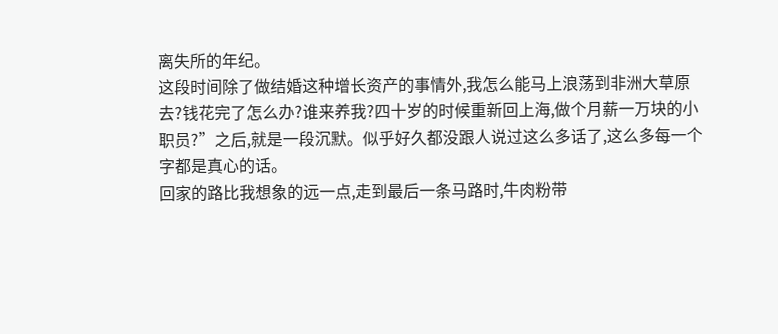离失所的年纪。
这段时间除了做结婚这种增长资产的事情外,我怎么能马上浪荡到非洲大草原去?钱花完了怎么办?谁来养我?四十岁的时候重新回上海,做个月薪一万块的小职员?”之后,就是一段沉默。似乎好久都没跟人说过这么多话了,这么多每一个字都是真心的话。
回家的路比我想象的远一点,走到最后一条马路时,牛肉粉带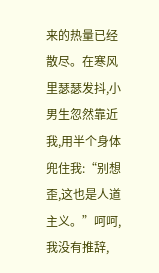来的热量已经散尽。在寒风里瑟瑟发抖,小男生忽然靠近我,用半个身体兜住我:“别想歪,这也是人道主义。”呵呵,我没有推辞,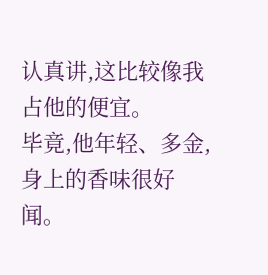认真讲,这比较像我占他的便宜。
毕竟,他年轻、多金,身上的香味很好闻。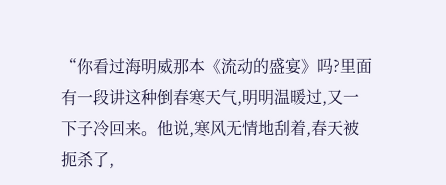“你看过海明威那本《流动的盛宴》吗?里面有一段讲这种倒春寒天气,明明温暖过,又一下子冷回来。他说,寒风无情地刮着,春天被扼杀了,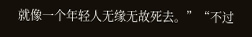就像一个年轻人无缘无故死去。”“不过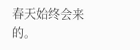春天始终会来的。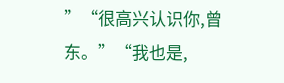”“很高兴认识你,曾东。”“我也是,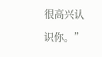很高兴认识你。”